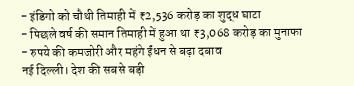- इंडिगो को चौथी तिमाही में ₹2,536 करोड़ का शुद्ध घाटा
- पिछले वर्ष की समान तिमाही में हुआ था ₹3,068 करोड़ का मुनाफा
- रुपये की कमजोरी और महंगे ईंधन से बढ़ा दबाव
नई दिल्ली। देश की सबसे बड़ी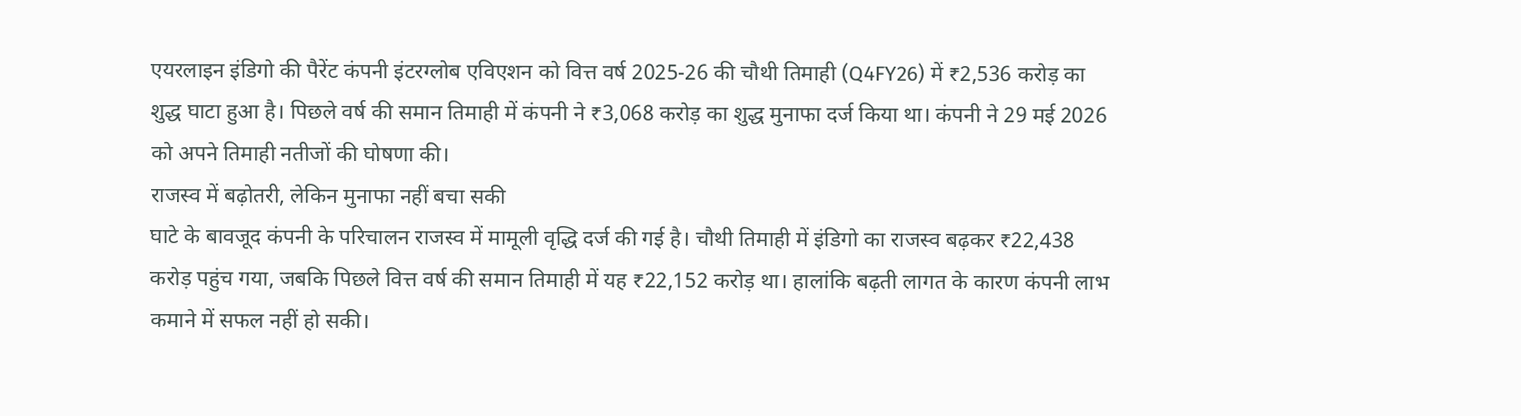एयरलाइन इंडिगो की पैरेंट कंपनी इंटरग्लोब एविएशन को वित्त वर्ष 2025-26 की चौथी तिमाही (Q4FY26) में ₹2,536 करोड़ का शुद्ध घाटा हुआ है। पिछले वर्ष की समान तिमाही में कंपनी ने ₹3,068 करोड़ का शुद्ध मुनाफा दर्ज किया था। कंपनी ने 29 मई 2026 को अपने तिमाही नतीजों की घोषणा की।
राजस्व में बढ़ोतरी, लेकिन मुनाफा नहीं बचा सकी
घाटे के बावजूद कंपनी के परिचालन राजस्व में मामूली वृद्धि दर्ज की गई है। चौथी तिमाही में इंडिगो का राजस्व बढ़कर ₹22,438 करोड़ पहुंच गया, जबकि पिछले वित्त वर्ष की समान तिमाही में यह ₹22,152 करोड़ था। हालांकि बढ़ती लागत के कारण कंपनी लाभ कमाने में सफल नहीं हो सकी।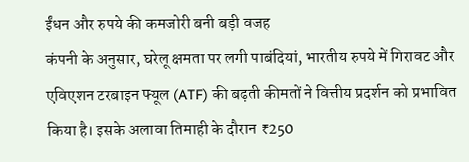ईंधन और रुपये की कमजोरी बनी बड़ी वजह
कंपनी के अनुसार, घरेलू क्षमता पर लगी पाबंदियां, भारतीय रुपये में गिरावट और एविएशन टरबाइन फ्यूल (ATF) की बढ़ती कीमतों ने वित्तीय प्रदर्शन को प्रभावित किया है। इसके अलावा तिमाही के दौरान ₹250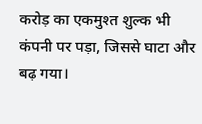करोड़ का एकमुश्त शुल्क भी कंपनी पर पड़ा, जिससे घाटा और बढ़ गया।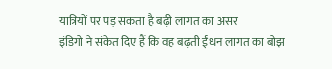यात्रियों पर पड़ सकता है बढ़ी लागत का असर
इंडिगो ने संकेत दिए हैं कि वह बढ़ती ईंधन लागत का बोझ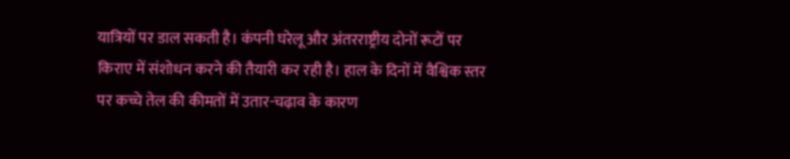यात्रियों पर डाल सकती है। कंपनी घरेलू और अंतरराष्ट्रीय दोनों रूटों पर किराए में संशोधन करने की तैयारी कर रही है। हाल के दिनों में वैश्विक स्तर पर कच्चे तेल की कीमतों में उतार-चढ़ाव के कारण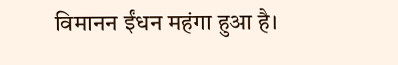विमानन ईंधन महंगा हुआ है।